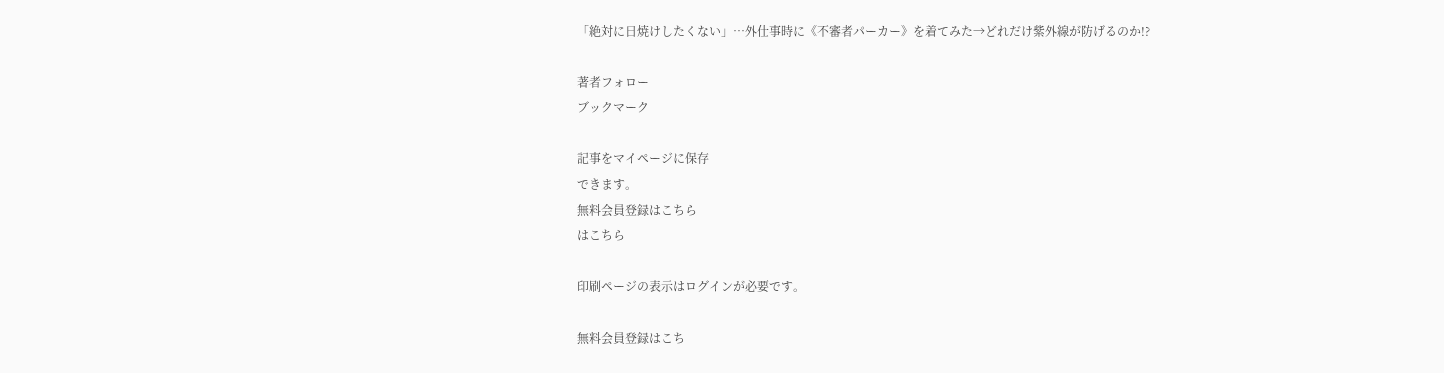「絶対に日焼けしたくない」…外仕事時に《不審者パーカー》を着てみた→どれだけ紫外線が防げるのか!?

著者フォロー
ブックマーク

記事をマイページに保存
できます。
無料会員登録はこちら
はこちら

印刷ページの表示はログインが必要です。

無料会員登録はこち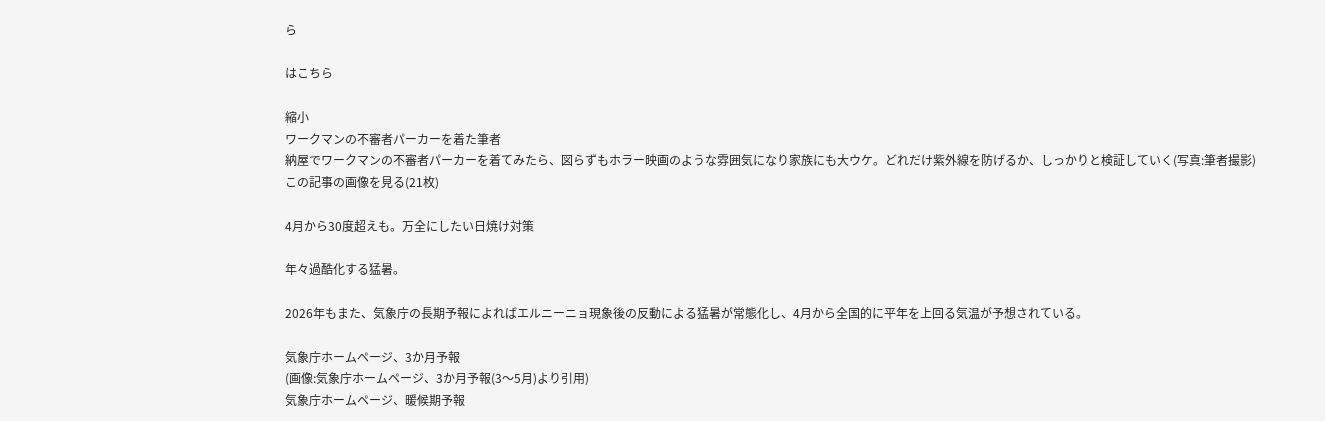ら

はこちら

縮小
ワークマンの不審者パーカーを着た筆者
納屋でワークマンの不審者パーカーを着てみたら、図らずもホラー映画のような雰囲気になり家族にも大ウケ。どれだけ紫外線を防げるか、しっかりと検証していく(写真:筆者撮影)
この記事の画像を見る(21枚)

4月から30度超えも。万全にしたい日焼け対策

年々過酷化する猛暑。

2026年もまた、気象庁の長期予報によればエルニーニョ現象後の反動による猛暑が常態化し、4月から全国的に平年を上回る気温が予想されている。

気象庁ホームページ、3か月予報
(画像:気象庁ホームページ、3か月予報(3〜5月)より引用)
気象庁ホームページ、暖候期予報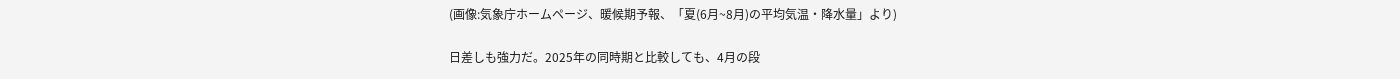(画像:気象庁ホームページ、暖候期予報、「夏(6月~8月)の平均気温・降水量」より)

日差しも強力だ。2025年の同時期と比較しても、4月の段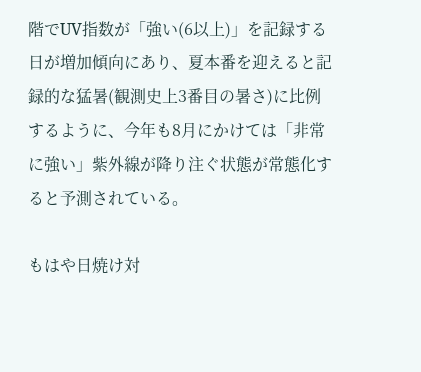階でUV指数が「強い(6以上)」を記録する日が増加傾向にあり、夏本番を迎えると記録的な猛暑(観測史上3番目の暑さ)に比例するように、今年も8月にかけては「非常に強い」紫外線が降り注ぐ状態が常態化すると予測されている。

もはや日焼け対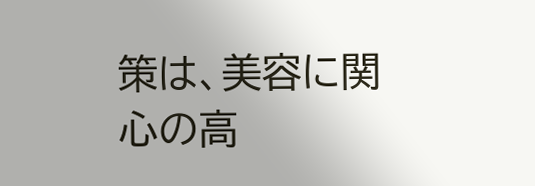策は、美容に関心の高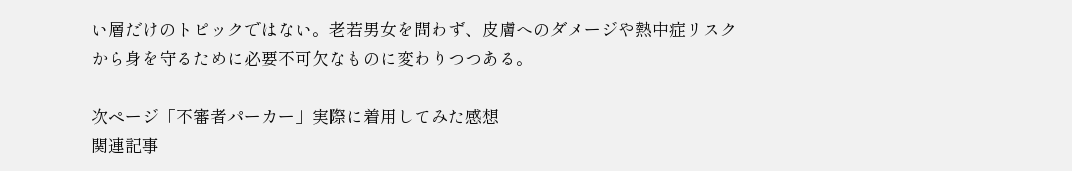い層だけのトピックではない。老若男女を問わず、皮膚へのダメージや熱中症リスクから身を守るために必要不可欠なものに変わりつつある。

次ページ「不審者パーカー」実際に着用してみた感想
関連記事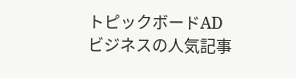トピックボードAD
ビジネスの人気記事